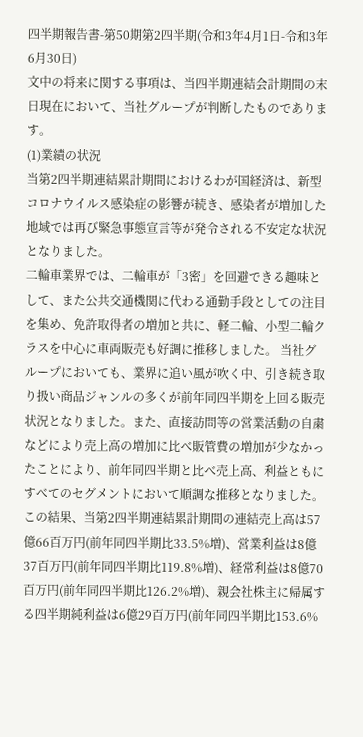四半期報告書-第50期第2四半期(令和3年4月1日-令和3年6月30日)
文中の将来に関する事項は、当四半期連結会計期間の末日現在において、当社グループが判断したものであります。
(1)業績の状況
当第2四半期連結累計期間におけるわが国経済は、新型コロナウイルス感染症の影響が続き、感染者が増加した地域では再び緊急事態宣言等が発令される不安定な状況となりました。
二輪車業界では、二輪車が「3密」を回避できる趣味として、また公共交通機関に代わる通勤手段としての注目を集め、免許取得者の増加と共に、軽二輪、小型二輪クラスを中心に車両販売も好調に推移しました。 当社グループにおいても、業界に追い風が吹く中、引き続き取り扱い商品ジャンルの多くが前年同四半期を上回る販売状況となりました。また、直接訪問等の営業活動の自粛などにより売上高の増加に比べ販管費の増加が少なかったことにより、前年同四半期と比べ売上高、利益ともにすべてのセグメントにおいて順調な推移となりました。
この結果、当第2四半期連結累計期間の連結売上高は57億66百万円(前年同四半期比33.5%増)、営業利益は8億37百万円(前年同四半期比119.8%増)、経常利益は8億70百万円(前年同四半期比126.2%増)、親会社株主に帰属する四半期純利益は6億29百万円(前年同四半期比153.6%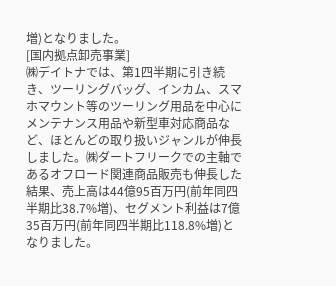増)となりました。
[国内拠点卸売事業]
㈱デイトナでは、第1四半期に引き続き、ツーリングバッグ、インカム、スマホマウント等のツーリング用品を中心にメンテナンス用品や新型車対応商品など、ほとんどの取り扱いジャンルが伸長しました。㈱ダートフリークでの主軸であるオフロード関連商品販売も伸長した結果、売上高は44億95百万円(前年同四半期比38.7%増)、セグメント利益は7億35百万円(前年同四半期比118.8%増)となりました。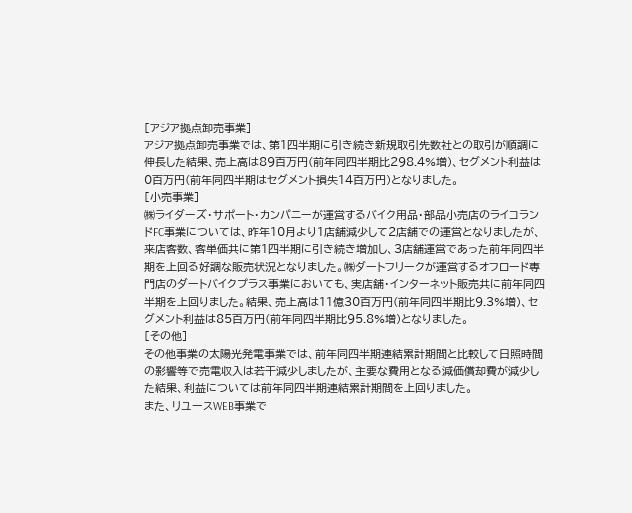[アジア拠点卸売事業]
アジア拠点卸売事業では、第1四半期に引き続き新規取引先数社との取引が順調に伸長した結果、売上高は89百万円(前年同四半期比298.4%増)、セグメント利益は0百万円(前年同四半期はセグメント損失14百万円)となりました。
[小売事業]
㈱ライダーズ・サポート・カンパニーが運営するバイク用品・部品小売店のライコランドFC事業については、昨年10月より1店舗減少して2店舗での運営となりましたが、来店客数、客単価共に第1四半期に引き続き増加し、3店舗運営であった前年同四半期を上回る好調な販売状況となりました。㈱ダートフリークが運営するオフロード専門店のダートバイクプラス事業においても、実店舗・インターネット販売共に前年同四半期を上回りました。結果、売上高は11億30百万円(前年同四半期比9.3%増)、セグメント利益は85百万円(前年同四半期比95.8%増)となりました。
[その他]
その他事業の太陽光発電事業では、前年同四半期連結累計期間と比較して日照時間の影響等で売電収入は若干減少しましたが、主要な費用となる減価償却費が減少した結果、利益については前年同四半期連結累計期間を上回りました。
また、リユースWEB事業で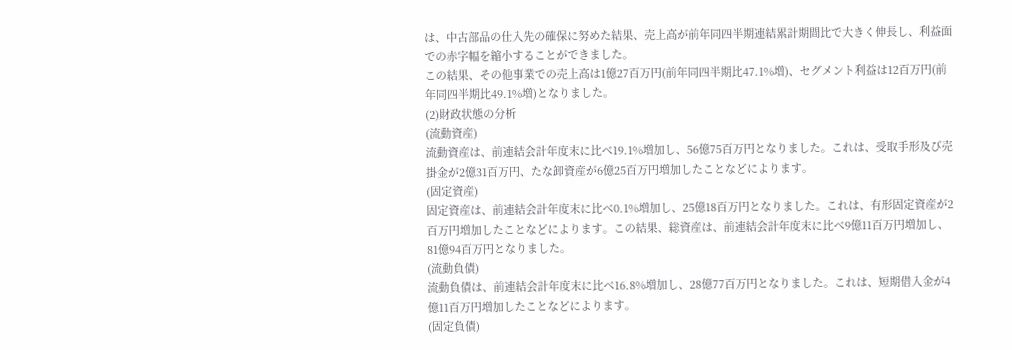は、中古部品の仕入先の確保に努めた結果、売上高が前年同四半期連結累計期間比で大きく伸長し、利益面での赤字幅を縮小することができました。
この結果、その他事業での売上高は1億27百万円(前年同四半期比47.1%増)、セグメント利益は12百万円(前年同四半期比49.1%増)となりました。
(2)財政状態の分析
(流動資産)
流動資産は、前連結会計年度末に比べ19.1%増加し、56億75百万円となりました。これは、受取手形及び売掛金が2億31百万円、たな卸資産が6億25百万円増加したことなどによります。
(固定資産)
固定資産は、前連結会計年度末に比べ0.1%増加し、25億18百万円となりました。これは、有形固定資産が2百万円増加したことなどによります。この結果、総資産は、前連結会計年度末に比べ9億11百万円増加し、81億94百万円となりました。
(流動負債)
流動負債は、前連結会計年度末に比べ16.8%増加し、28億77百万円となりました。これは、短期借入金が4億11百万円増加したことなどによります。
(固定負債)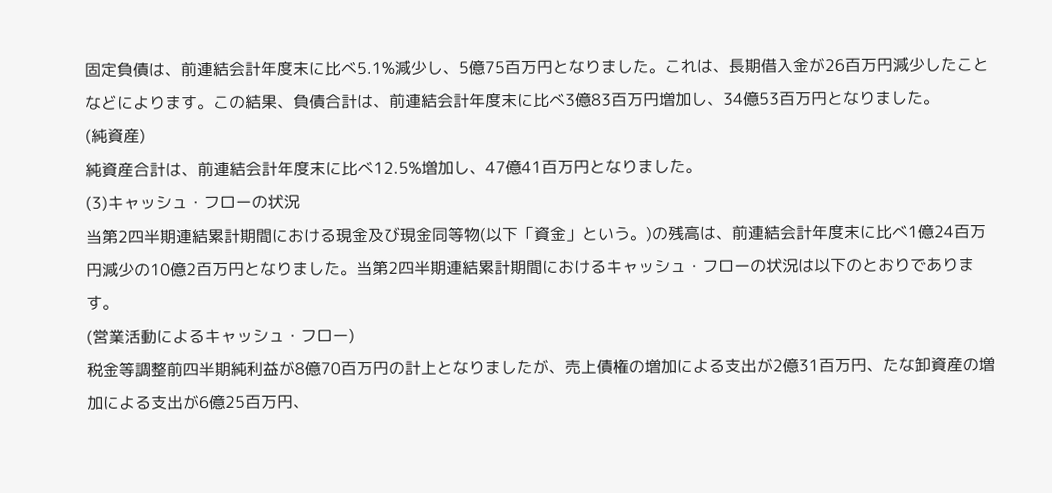固定負債は、前連結会計年度末に比べ5.1%減少し、5億75百万円となりました。これは、長期借入金が26百万円減少したことなどによります。この結果、負債合計は、前連結会計年度末に比べ3億83百万円増加し、34億53百万円となりました。
(純資産)
純資産合計は、前連結会計年度末に比べ12.5%増加し、47億41百万円となりました。
(3)キャッシュ・フローの状況
当第2四半期連結累計期間における現金及び現金同等物(以下「資金」という。)の残高は、前連結会計年度末に比べ1億24百万円減少の10億2百万円となりました。当第2四半期連結累計期間におけるキャッシュ・フローの状況は以下のとおりであります。
(営業活動によるキャッシュ・フロー)
税金等調整前四半期純利益が8億70百万円の計上となりましたが、売上債権の増加による支出が2億31百万円、たな卸資産の増加による支出が6億25百万円、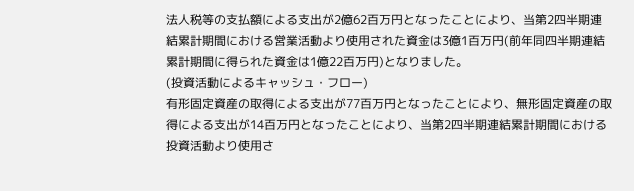法人税等の支払額による支出が2億62百万円となったことにより、当第2四半期連結累計期間における営業活動より使用された資金は3億1百万円(前年同四半期連結累計期間に得られた資金は1億22百万円)となりました。
(投資活動によるキャッシュ・フロー)
有形固定資産の取得による支出が77百万円となったことにより、無形固定資産の取得による支出が14百万円となったことにより、当第2四半期連結累計期間における投資活動より使用さ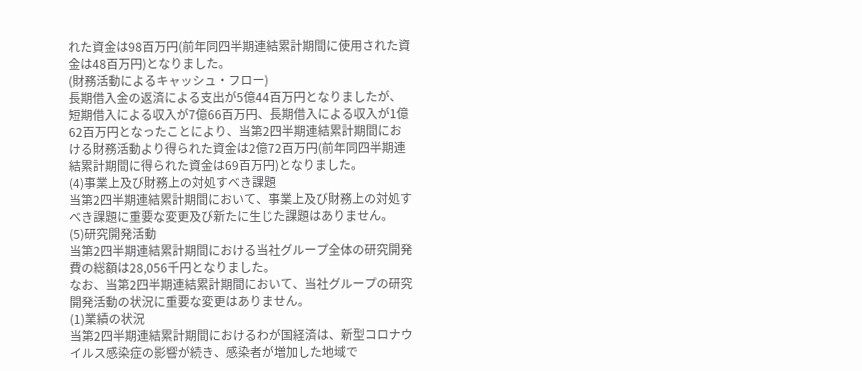れた資金は98百万円(前年同四半期連結累計期間に使用された資金は48百万円)となりました。
(財務活動によるキャッシュ・フロー)
長期借入金の返済による支出が5億44百万円となりましたが、短期借入による収入が7億66百万円、長期借入による収入が1億62百万円となったことにより、当第2四半期連結累計期間における財務活動より得られた資金は2億72百万円(前年同四半期連結累計期間に得られた資金は69百万円)となりました。
(4)事業上及び財務上の対処すべき課題
当第2四半期連結累計期間において、事業上及び財務上の対処すべき課題に重要な変更及び新たに生じた課題はありません。
(5)研究開発活動
当第2四半期連結累計期間における当社グループ全体の研究開発費の総額は28,056千円となりました。
なお、当第2四半期連結累計期間において、当社グループの研究開発活動の状況に重要な変更はありません。
(1)業績の状況
当第2四半期連結累計期間におけるわが国経済は、新型コロナウイルス感染症の影響が続き、感染者が増加した地域で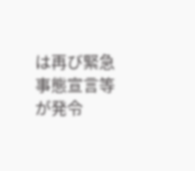は再び緊急事態宣言等が発令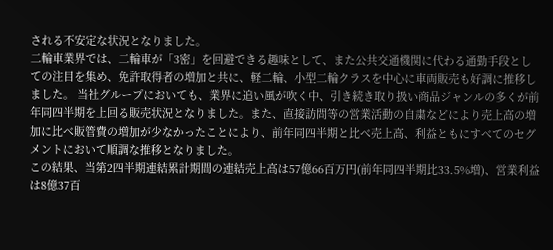される不安定な状況となりました。
二輪車業界では、二輪車が「3密」を回避できる趣味として、また公共交通機関に代わる通勤手段としての注目を集め、免許取得者の増加と共に、軽二輪、小型二輪クラスを中心に車両販売も好調に推移しました。 当社グループにおいても、業界に追い風が吹く中、引き続き取り扱い商品ジャンルの多くが前年同四半期を上回る販売状況となりました。また、直接訪問等の営業活動の自粛などにより売上高の増加に比べ販管費の増加が少なかったことにより、前年同四半期と比べ売上高、利益ともにすべてのセグメントにおいて順調な推移となりました。
この結果、当第2四半期連結累計期間の連結売上高は57億66百万円(前年同四半期比33.5%増)、営業利益は8億37百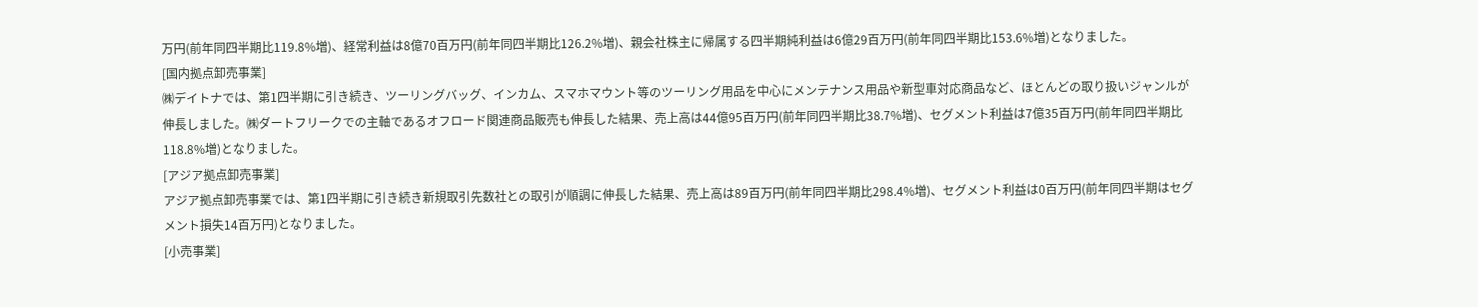万円(前年同四半期比119.8%増)、経常利益は8億70百万円(前年同四半期比126.2%増)、親会社株主に帰属する四半期純利益は6億29百万円(前年同四半期比153.6%増)となりました。
[国内拠点卸売事業]
㈱デイトナでは、第1四半期に引き続き、ツーリングバッグ、インカム、スマホマウント等のツーリング用品を中心にメンテナンス用品や新型車対応商品など、ほとんどの取り扱いジャンルが伸長しました。㈱ダートフリークでの主軸であるオフロード関連商品販売も伸長した結果、売上高は44億95百万円(前年同四半期比38.7%増)、セグメント利益は7億35百万円(前年同四半期比118.8%増)となりました。
[アジア拠点卸売事業]
アジア拠点卸売事業では、第1四半期に引き続き新規取引先数社との取引が順調に伸長した結果、売上高は89百万円(前年同四半期比298.4%増)、セグメント利益は0百万円(前年同四半期はセグメント損失14百万円)となりました。
[小売事業]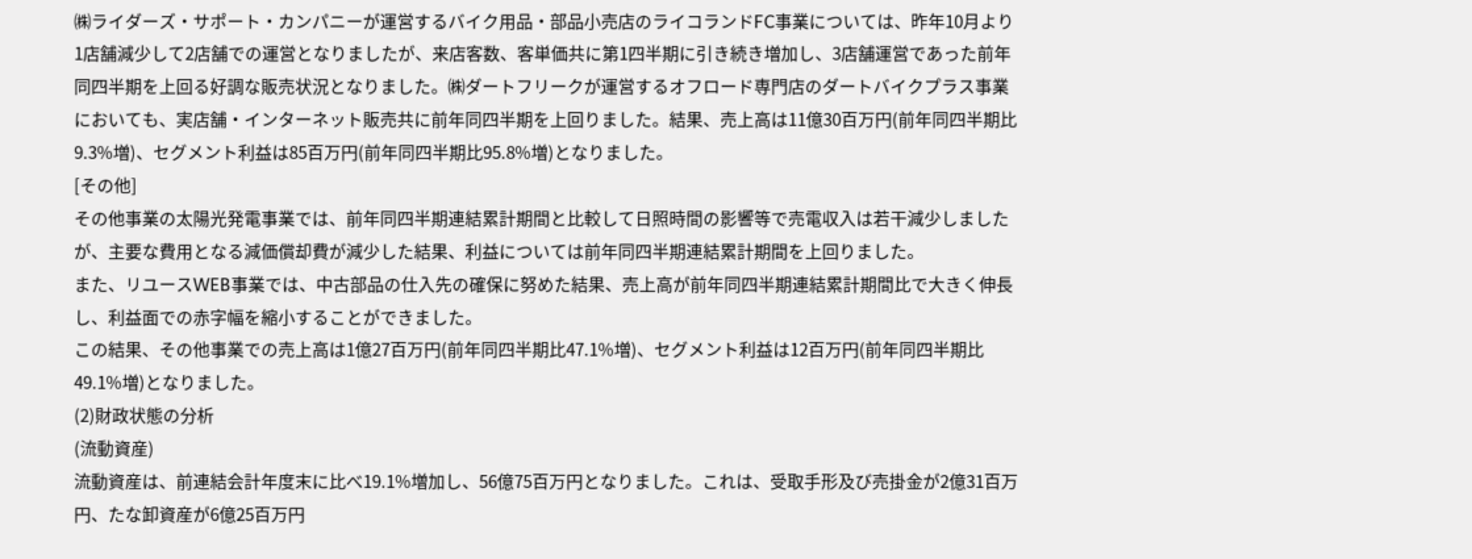㈱ライダーズ・サポート・カンパニーが運営するバイク用品・部品小売店のライコランドFC事業については、昨年10月より1店舗減少して2店舗での運営となりましたが、来店客数、客単価共に第1四半期に引き続き増加し、3店舗運営であった前年同四半期を上回る好調な販売状況となりました。㈱ダートフリークが運営するオフロード専門店のダートバイクプラス事業においても、実店舗・インターネット販売共に前年同四半期を上回りました。結果、売上高は11億30百万円(前年同四半期比9.3%増)、セグメント利益は85百万円(前年同四半期比95.8%増)となりました。
[その他]
その他事業の太陽光発電事業では、前年同四半期連結累計期間と比較して日照時間の影響等で売電収入は若干減少しましたが、主要な費用となる減価償却費が減少した結果、利益については前年同四半期連結累計期間を上回りました。
また、リユースWEB事業では、中古部品の仕入先の確保に努めた結果、売上高が前年同四半期連結累計期間比で大きく伸長し、利益面での赤字幅を縮小することができました。
この結果、その他事業での売上高は1億27百万円(前年同四半期比47.1%増)、セグメント利益は12百万円(前年同四半期比49.1%増)となりました。
(2)財政状態の分析
(流動資産)
流動資産は、前連結会計年度末に比べ19.1%増加し、56億75百万円となりました。これは、受取手形及び売掛金が2億31百万円、たな卸資産が6億25百万円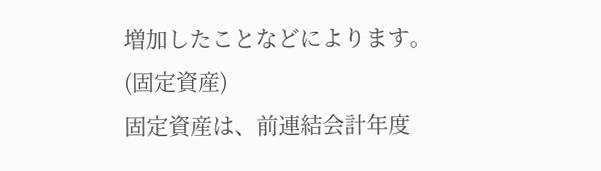増加したことなどによります。
(固定資産)
固定資産は、前連結会計年度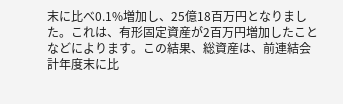末に比べ0.1%増加し、25億18百万円となりました。これは、有形固定資産が2百万円増加したことなどによります。この結果、総資産は、前連結会計年度末に比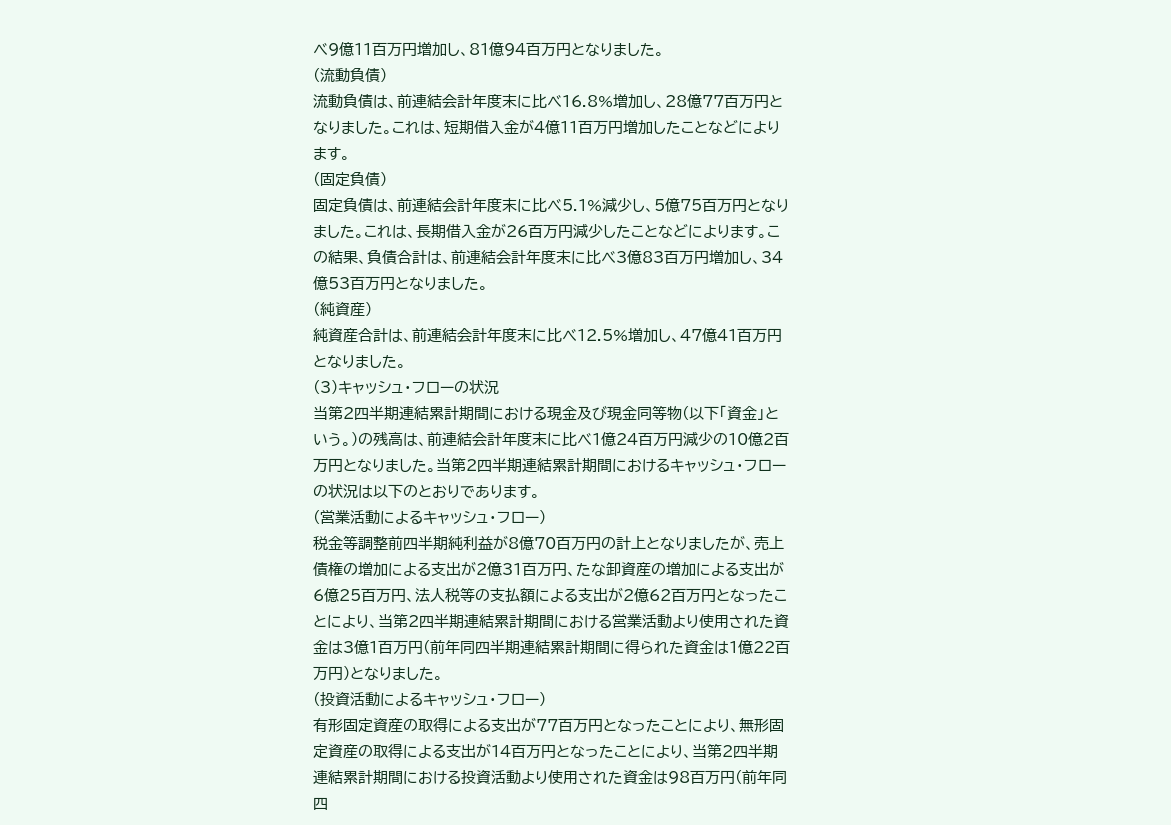べ9億11百万円増加し、81億94百万円となりました。
(流動負債)
流動負債は、前連結会計年度末に比べ16.8%増加し、28億77百万円となりました。これは、短期借入金が4億11百万円増加したことなどによります。
(固定負債)
固定負債は、前連結会計年度末に比べ5.1%減少し、5億75百万円となりました。これは、長期借入金が26百万円減少したことなどによります。この結果、負債合計は、前連結会計年度末に比べ3億83百万円増加し、34億53百万円となりました。
(純資産)
純資産合計は、前連結会計年度末に比べ12.5%増加し、47億41百万円となりました。
(3)キャッシュ・フローの状況
当第2四半期連結累計期間における現金及び現金同等物(以下「資金」という。)の残高は、前連結会計年度末に比べ1億24百万円減少の10億2百万円となりました。当第2四半期連結累計期間におけるキャッシュ・フローの状況は以下のとおりであります。
(営業活動によるキャッシュ・フロー)
税金等調整前四半期純利益が8億70百万円の計上となりましたが、売上債権の増加による支出が2億31百万円、たな卸資産の増加による支出が6億25百万円、法人税等の支払額による支出が2億62百万円となったことにより、当第2四半期連結累計期間における営業活動より使用された資金は3億1百万円(前年同四半期連結累計期間に得られた資金は1億22百万円)となりました。
(投資活動によるキャッシュ・フロー)
有形固定資産の取得による支出が77百万円となったことにより、無形固定資産の取得による支出が14百万円となったことにより、当第2四半期連結累計期間における投資活動より使用された資金は98百万円(前年同四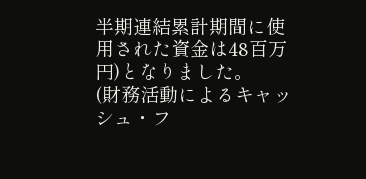半期連結累計期間に使用された資金は48百万円)となりました。
(財務活動によるキャッシュ・フ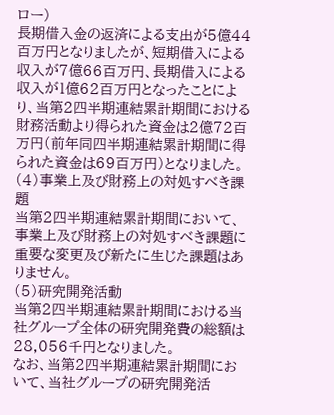ロー)
長期借入金の返済による支出が5億44百万円となりましたが、短期借入による収入が7億66百万円、長期借入による収入が1億62百万円となったことにより、当第2四半期連結累計期間における財務活動より得られた資金は2億72百万円(前年同四半期連結累計期間に得られた資金は69百万円)となりました。
(4)事業上及び財務上の対処すべき課題
当第2四半期連結累計期間において、事業上及び財務上の対処すべき課題に重要な変更及び新たに生じた課題はありません。
(5)研究開発活動
当第2四半期連結累計期間における当社グループ全体の研究開発費の総額は28,056千円となりました。
なお、当第2四半期連結累計期間において、当社グループの研究開発活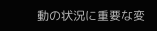動の状況に重要な変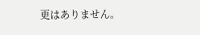更はありません。